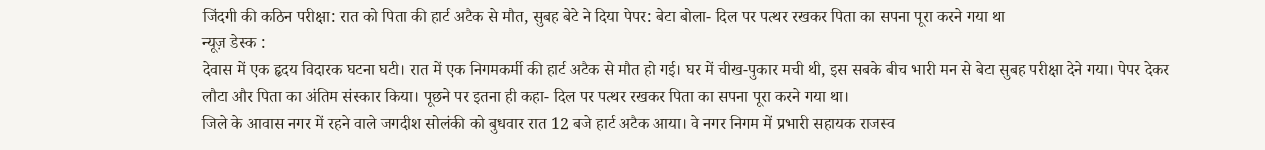जिंदगी की कठिन परीक्षा: रात को पिता की हार्ट अटैक से मौत, सुबह बेटे ने दिया पेपर: बेटा बोला- दिल पर पत्थर रखकर पिता का सपना पूरा करने गया था
न्यूज़ डेस्क :
देवास में एक हृदय विदारक घटना घटी। रात में एक निगमकर्मी की हार्ट अटैक से मौत हो गई। घर में चीख-पुकार मची थी, इस सबके बीच भारी मन से बेटा सुबह परीक्षा देने गया। पेपर देकर लौटा और पिता का अंतिम संस्कार किया। पूछने पर इतना ही कहा- दिल पर पत्थर रखकर पिता का सपना पूरा करने गया था।
जिले के आवास नगर में रहने वाले जगदीश सोलंकी को बुधवार रात 12 बजे हार्ट अटैक आया। वे नगर निगम में प्रभारी सहायक राजस्व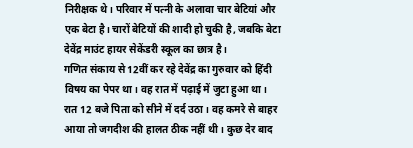निरीक्षक थे। परिवार में पत्नी के अलावा चार बेटियां और एक बेटा है। चारों बेटियों की शादी हो चुकी है, जबकि बेटा देवेंद्र माउंट हायर सेकेंडरी स्कूल का छात्र है।
गणित संकाय से 12वीं कर रहे देवेंद्र का गुरुवार को हिंदी विषय का पेपर था। वह रात में पढ़ाई में जुटा हुआ था। रात 12 बजे पिता को सीने में दर्द उठा। वह कमरे से बाहर आया तो जगदीश की हालत ठीक नहीं थी। कुछ देर बाद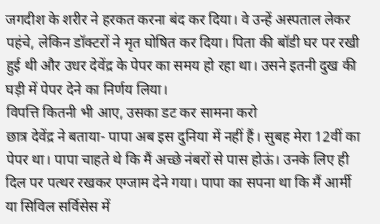जगदीश के शरीर ने हरकत करना बंद कर दिया। वे उन्हें अस्पताल लेकर पहंचे, लेकिन डॉक्टरों ने मृत घोषित कर दिया। पिता की बॉडी घर पर रखी हुई थी और उधर देवेंद्र के पेपर का समय हो रहा था। उसने इतनी दुख की घड़ी में पेपर देने का निर्णय लिया।
विपत्ति कितनी भी आए, उसका डट कर सामना करो
छात्र देवेंद्र ने बताया- पापा अब इस दुनिया में नहीं हैं। सुबह मेरा 12वीं का पेपर था। पापा चाहते थे कि मैं अच्छे नंबरों से पास होऊं। उनके लिए ही दिल पर पत्थर रखकर एग्जाम देने गया। पापा का सपना था कि मैं आर्मी या सिविल सर्विसेस में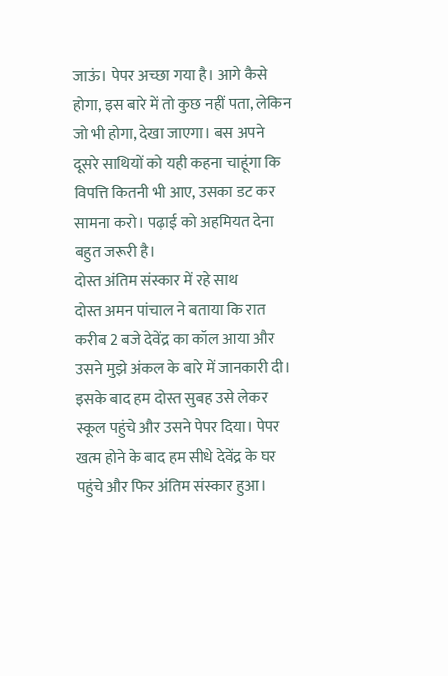जाऊं। पेपर अच्छा गया है। आगे कैसे होगा, इस बारे में तो कुछ नहीं पता, लेकिन जो भी होगा, देखा जाएगा। बस अपने दूसरे साथियों को यही कहना चाहूंगा कि विपत्ति कितनी भी आए, उसका डट कर सामना करो। पढ़ाई को अहमियत देना बहुत जरूरी है।
दोस्त अंतिम संस्कार में रहे साथ
दोस्त अमन पांचाल ने बताया कि रात करीब 2 बजे देवेंद्र का कॉल आया और उसने मुझे अंकल के बारे में जानकारी दी। इसके बाद हम दोस्त सुबह उसे लेकर स्कूल पहुंचे और उसने पेपर दिया। पेपर खत्म होने के बाद हम सीधे देवेंद्र के घर पहुंचे और फिर अंतिम संस्कार हुआ।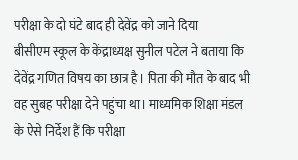परीक्षा के दो घंटे बाद ही देवेंद्र को जाने दिया
बीसीएम स्कूल के केंद्राध्यक्ष सुनील पटेल ने बताया कि देवेंद्र गणित विषय का छात्र है। पिता की मौत के बाद भी वह सुबह परीक्षा देने पहुंचा था। माध्यमिक शिक्षा मंडल के ऐसे निर्देश हैं कि परीक्षा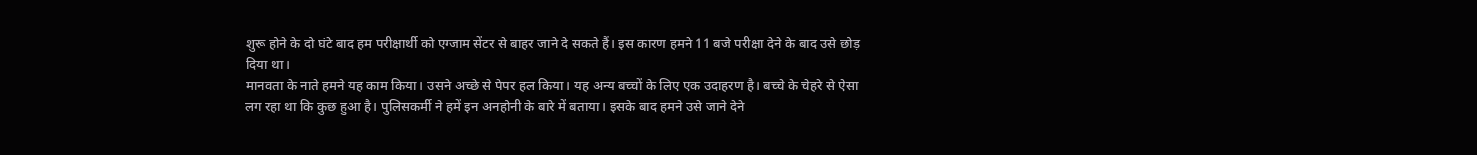शुरू होने के दो घंटे बाद हम परीक्षार्थी को एग्जाम सेंटर से बाहर जाने दे सकते हैं। इस कारण हमने 11 बजे परीक्षा देने के बाद उसे छोड़ दिया था।
मानवता के नाते हमने यह काम किया। उसने अच्छे से पेपर हल किया। यह अन्य बच्चों के लिए एक उदाहरण है। बच्चे के चेहरे से ऐसा लग रहा था कि कुछ हुआ है। पुलिसकर्मी ने हमें इन अनहोनी के बारे में बताया। इसके बाद हमने उसे जाने देने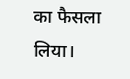का फैसला लिया।